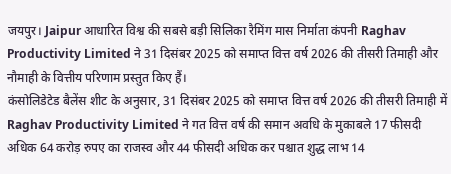जयपुर। Jaipur आधारित विश्व की सबसे बड़ी सिलिका रैमिंग मास निर्माता कंपनी Raghav Productivity Limited ने 31 दिसंबर 2025 को समाप्त वित्त वर्ष 2026 की तीसरी तिमाही और नौमाही के वित्तीय परिणाम प्रस्तुत किए हैं।
कंसोलिडेटेड बैलेंस शीट के अनुसार, 31 दिसंबर 2025 को समाप्त वित्त वर्ष 2026 की तीसरी तिमाही में Raghav Productivity Limited ने गत वित्त वर्ष की समान अवधि के मुकाबले 17 फीसदी अधिक 64 करोड़ रुपए का राजस्व और 44 फीसदी अधिक कर पश्चात शुद्ध लाभ 14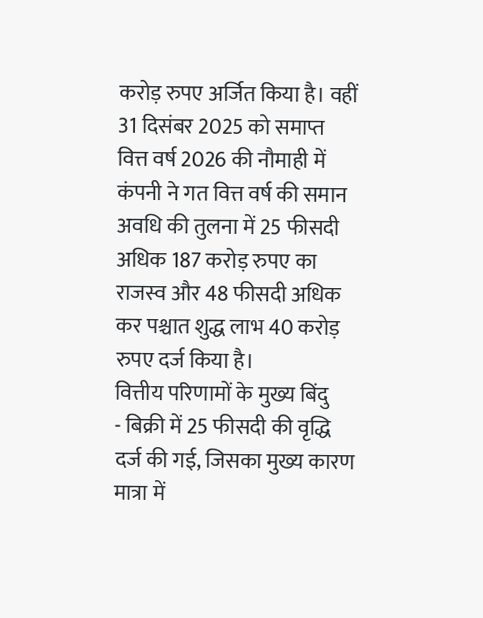करोड़ रुपए अर्जित किया है। वहीं 31 दिसंबर 2025 को समाप्त वित्त वर्ष 2026 की नौमाही में कंपनी ने गत वित्त वर्ष की समान अवधि की तुलना में 25 फीसदी अधिक 187 करोड़ रुपए का राजस्व और 48 फीसदी अधिक कर पश्चात शुद्ध लाभ 40 करोड़ रुपए दर्ज किया है।
वित्तीय परिणामों के मुख्य बिंदु
- बिक्री में 25 फीसदी की वृद्धि दर्ज की गई, जिसका मुख्य कारण मात्रा में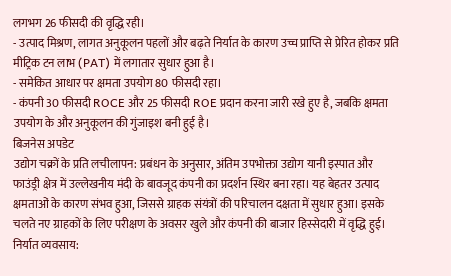लगभग 26 फीसदी की वृद्धि रही।
- उत्पाद मिश्रण, लागत अनुकूलन पहलों और बढ़ते निर्यात के कारण उच्च प्राप्ति से प्रेरित होकर प्रति मीट्रिक टन लाभ (PAT) में लगातार सुधार हुआ है।
- समेकित आधार पर क्षमता उपयोग 80 फीसदी रहा।
- कंपनी 30 फीसदी ROCE और 25 फीसदी ROE प्रदान करना जारी रखे हुए है, जबकि क्षमता उपयोग के और अनुकूलन की गुंजाइश बनी हुई है।
बिजनेस अपडेट
उद्योग चक्रों के प्रति लचीलापन: प्रबंधन के अनुसार, अंतिम उपभोक्ता उद्योग यानी इस्पात और फाउंड्री क्षेत्र में उल्लेखनीय मंदी के बावजूद कंपनी का प्रदर्शन स्थिर बना रहा। यह बेहतर उत्पाद क्षमताओं के कारण संभव हुआ, जिससे ग्राहक संयंत्रों की परिचालन दक्षता में सुधार हुआ। इसके चलते नए ग्राहकों के लिए परीक्षण के अवसर खुले और कंपनी की बाजार हिस्सेदारी में वृद्धि हुई।
निर्यात व्यवसाय: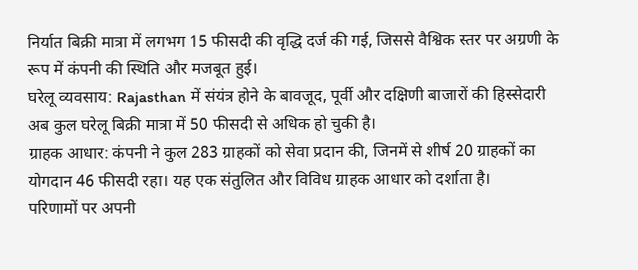निर्यात बिक्री मात्रा में लगभग 15 फीसदी की वृद्धि दर्ज की गई, जिससे वैश्विक स्तर पर अग्रणी के रूप में कंपनी की स्थिति और मजबूत हुई।
घरेलू व्यवसाय: Rajasthan में संयंत्र होने के बावजूद, पूर्वी और दक्षिणी बाजारों की हिस्सेदारी अब कुल घरेलू बिक्री मात्रा में 50 फीसदी से अधिक हो चुकी है।
ग्राहक आधार: कंपनी ने कुल 283 ग्राहकों को सेवा प्रदान की, जिनमें से शीर्ष 20 ग्राहकों का योगदान 46 फीसदी रहा। यह एक संतुलित और विविध ग्राहक आधार को दर्शाता है।
परिणामों पर अपनी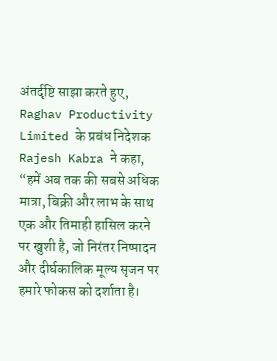अंतर्दृष्टि साझा करते हुए, Raghav Productivity Limited के प्रबंध निदेशक Rajesh Kabra ने कहा, “हमें अब तक की सबसे अधिक मात्रा, बिक्री और लाभ के साथ एक और तिमाही हासिल करने पर खुशी है, जो निरंतर निष्पादन और दीर्घकालिक मूल्य सृजन पर हमारे फोकस को दर्शाता है।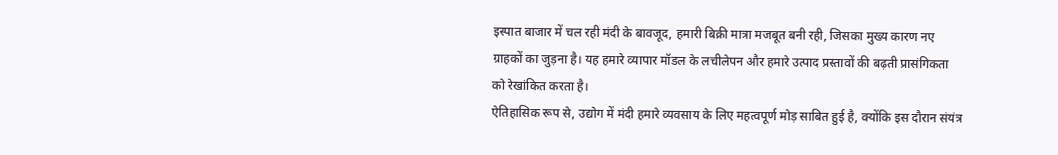इस्पात बाजार में चल रही मंदी के बावजूद, हमारी बिक्री मात्रा मजबूत बनी रही, जिसका मुख्य कारण नए ग्राहकों का जुड़ना है। यह हमारे व्यापार मॉडल के लचीलेपन और हमारे उत्पाद प्रस्तावों की बढ़ती प्रासंगिकता को रेखांकित करता है।
ऐतिहासिक रूप से, उद्योग में मंदी हमारे व्यवसाय के लिए महत्वपूर्ण मोड़ साबित हुई है, क्योंकि इस दौरान संयंत्र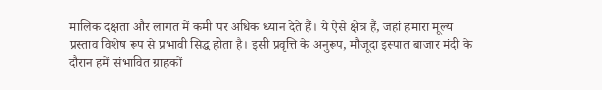मालिक दक्षता और लागत में कमी पर अधिक ध्यान देते हैं। ये ऐसे क्षेत्र हैं, जहां हमारा मूल्य प्रस्ताव विशेष रूप से प्रभावी सिद्ध होता है। इसी प्रवृत्ति के अनुरूप, मौजूदा इस्पात बाजार मंदी के दौरान हमें संभावित ग्राहकों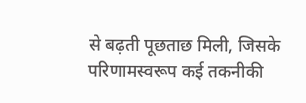से बढ़ती पूछताछ मिली, जिसके परिणामस्वरूप कई तकनीकी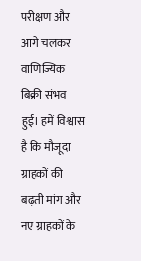परीक्षण और आगे चलकर वाणिज्यिक बिक्री संभव हुई। हमें विश्वास है कि मौजूदा ग्राहकों की बढ़ती मांग और नए ग्राहकों के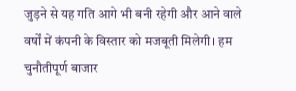जुड़ने से यह गति आगे भी बनी रहेगी और आने वाले वर्षों में कंपनी के विस्तार को मजबूती मिलेगी। हम चुनौतीपूर्ण बाजार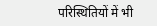परिस्थितियों में भी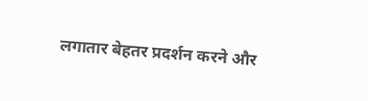लगातार बेहतर प्रदर्शन करने और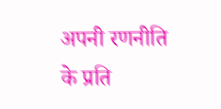अपनी रणनीति के प्रति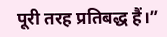पूरी तरह प्रतिबद्ध हैं।”